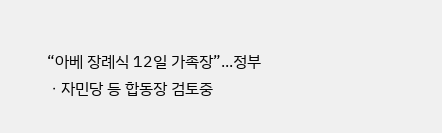“아베 장례식 12일 가족장”...정부ㆍ자민당 등 합동장 검토중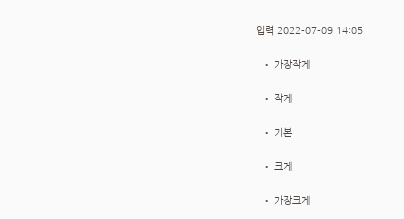입력 2022-07-09 14:05

  • 가장작게

  • 작게

  • 기본

  • 크게

  • 가장크게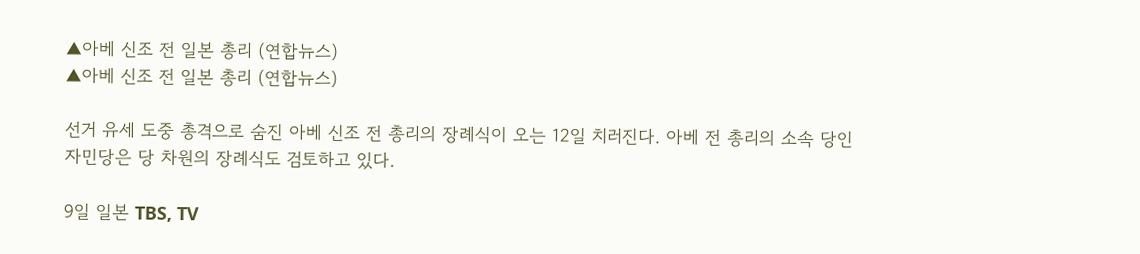▲아베 신조 전 일본 총리 (연합뉴스)
▲아베 신조 전 일본 총리 (연합뉴스)

선거 유세 도중 총격으로 숨진 아베 신조 전 총리의 장례식이 오는 12일 치러진다. 아베 전 총리의 소속 당인 자민당은 당 차원의 장례식도 검토하고 있다.

9일 일본 TBS, TV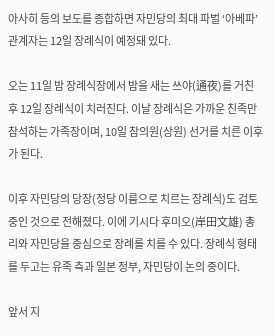아사히 등의 보도를 종합하면 자민당의 최대 파벌 ‘아베파’ 관계자는 12일 장례식이 예정돼 있다.

오는 11일 밤 장례식장에서 밤을 새는 쓰야(通夜)를 거친 후 12일 장례식이 치러진다. 이날 장례식은 가까운 친족만 참석하는 가족장이며, 10일 참의원(상원) 선거를 치른 이후가 된다.

이후 자민당의 당장(정당 이름으로 치르는 장례식)도 검토 중인 것으로 전해졌다. 이에 기시다 후미오(岸田文雄) 총리와 자민당을 중심으로 장례를 치를 수 있다. 장례식 형태를 두고는 유족 측과 일본 정부, 자민당이 논의 중이다.

앞서 지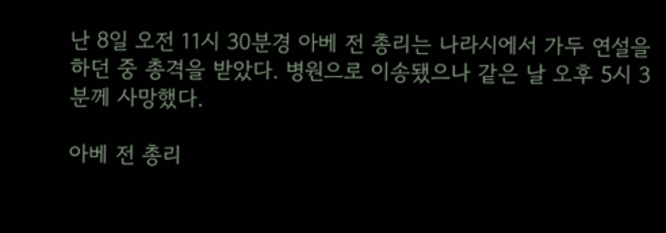난 8일 오전 11시 30분경 아베 전 총리는 나라시에서 가두 연설을 하던 중 총격을 받았다. 병원으로 이송됐으나 같은 날 오후 5시 3분께 사망했다.

아베 전 총리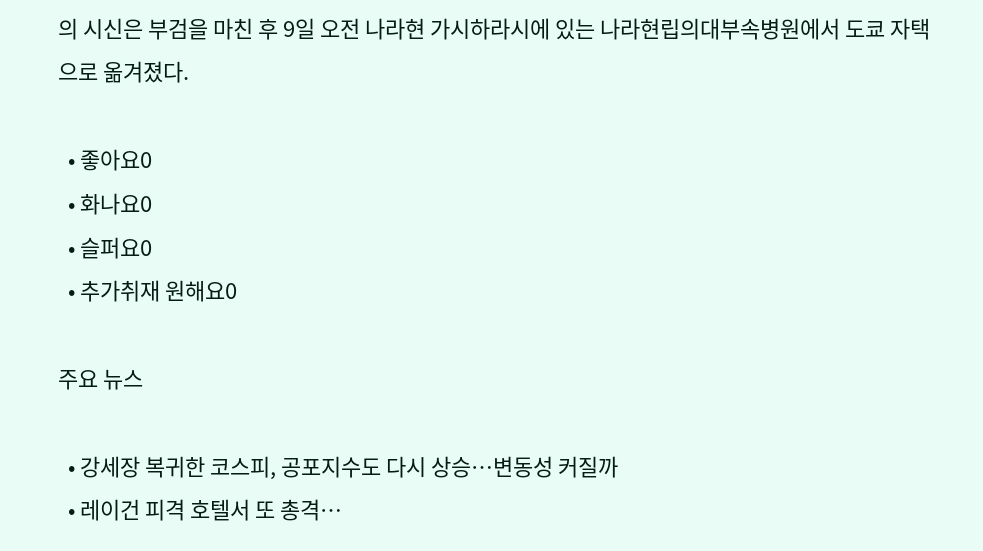의 시신은 부검을 마친 후 9일 오전 나라현 가시하라시에 있는 나라현립의대부속병원에서 도쿄 자택으로 옮겨졌다.

  • 좋아요0
  • 화나요0
  • 슬퍼요0
  • 추가취재 원해요0

주요 뉴스

  • 강세장 복귀한 코스피, 공포지수도 다시 상승⋯변동성 커질까
  • 레이건 피격 호텔서 또 총격…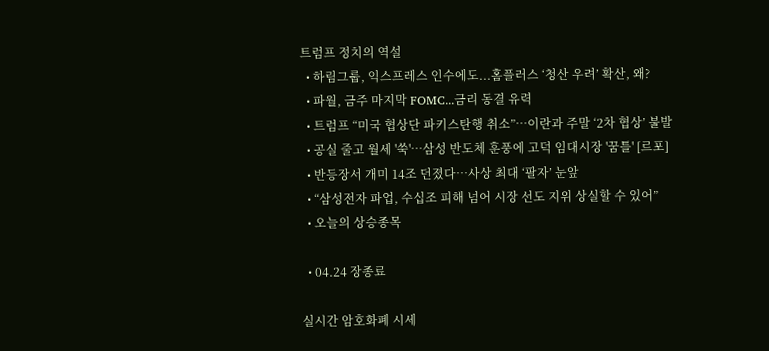트럼프 정치의 역설
  • 하림그룹, 익스프레스 인수에도...홈플러스 ‘청산 우려’ 확산, 왜?
  • 파월, 금주 마지막 FOMC...금리 동결 유력
  • 트럼프 “미국 협상단 파키스탄행 취소”…이란과 주말 ‘2차 협상’ 불발
  • 공실 줄고 월세 '쑥'…삼성 반도체 훈풍에 고덕 임대시장 '꿈틀' [르포]
  • 반등장서 개미 14조 던졌다…사상 최대 ‘팔자’ 눈앞
  • “삼성전자 파업, 수십조 피해 넘어 시장 선도 지위 상실할 수 있어”
  • 오늘의 상승종목

  • 04.24 장종료

실시간 암호화폐 시세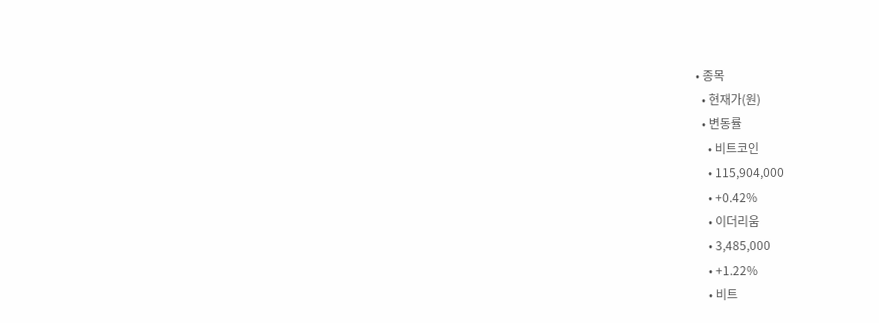• 종목
  • 현재가(원)
  • 변동률
    • 비트코인
    • 115,904,000
    • +0.42%
    • 이더리움
    • 3,485,000
    • +1.22%
    • 비트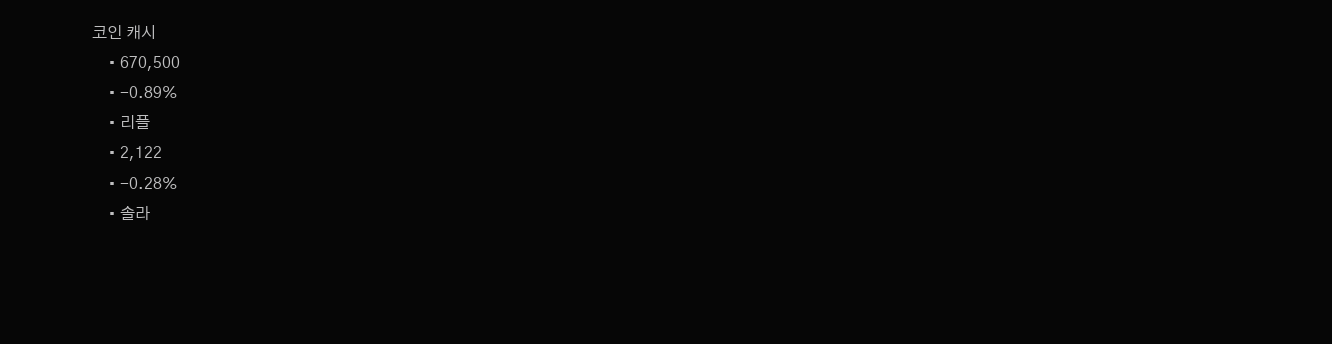코인 캐시
    • 670,500
    • -0.89%
    • 리플
    • 2,122
    • -0.28%
    • 솔라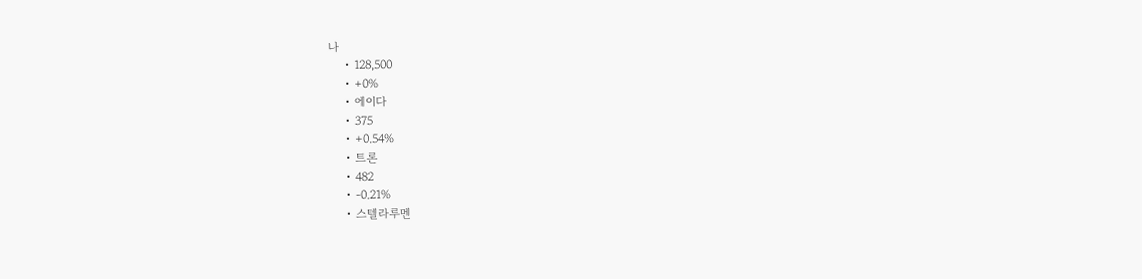나
    • 128,500
    • +0%
    • 에이다
    • 375
    • +0.54%
    • 트론
    • 482
    • -0.21%
    • 스텔라루멘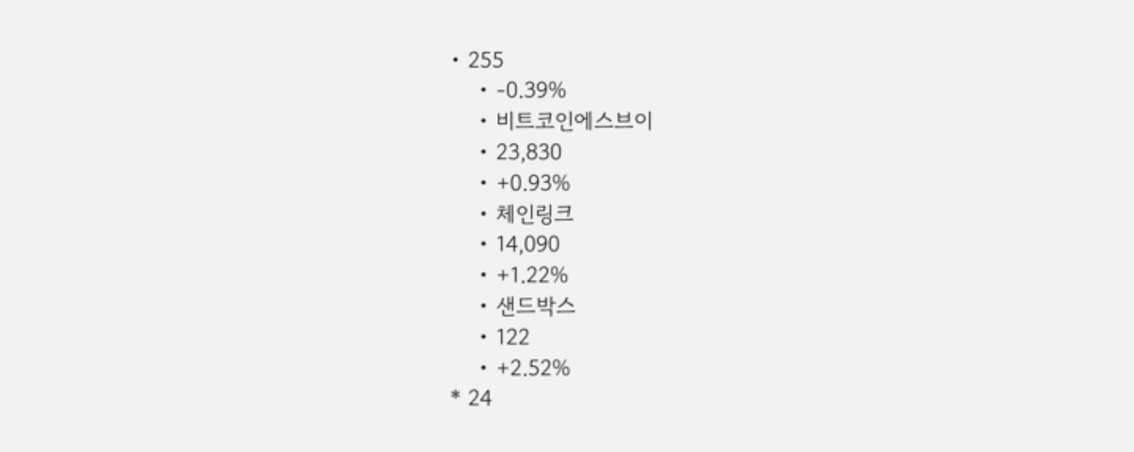• 255
    • -0.39%
    • 비트코인에스브이
    • 23,830
    • +0.93%
    • 체인링크
    • 14,090
    • +1.22%
    • 샌드박스
    • 122
    • +2.52%
* 24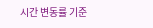시간 변동률 기준